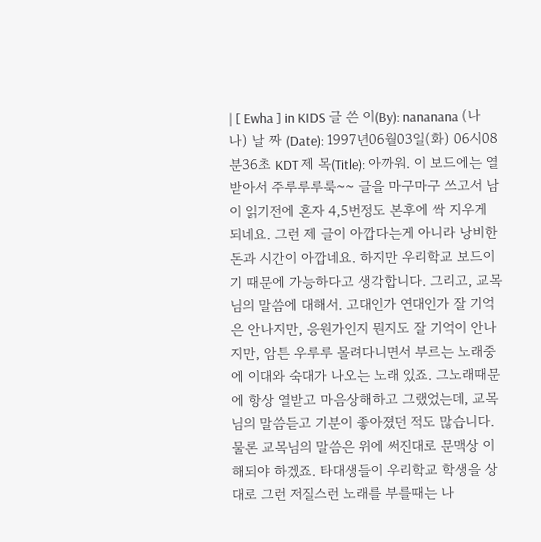| [ Ewha ] in KIDS 글 쓴 이(By): nananana (나나) 날 짜 (Date): 1997년06월03일(화) 06시08분36초 KDT 제 목(Title): 아까워. 이 보드에는 열받아서 주루루루룩~~ 글을 마구마구 쓰고서 남이 읽기전에 혼자 4,5번정도 본후에 싹 지우게 되네요. 그런 제 글이 아깝다는게 아니라 낭비한 돈과 시간이 아깝네요. 하지만 우리학교 보드이기 때문에 가능하다고 생각합니다. 그리고, 교목님의 말씀에 대해서. 고대인가 연대인가 잘 기억은 안나지만, 응원가인지 뭔지도 잘 기억이 안나지만, 암튼 우루루 몰려다니면서 부르는 노래중에 이대와 숙대가 나오는 노래 있죠. 그노래때문에 항상 열받고 마음상해하고 그랬었는데, 교목님의 말씀듣고 기분이 좋아졌던 적도 많습니다. 물론 교목님의 말씀은 위에 써진대로 문맥상 이해되야 하겠죠. 타대생들이 우리학교 학생을 상대로 그런 저질스런 노래를 부를때는 나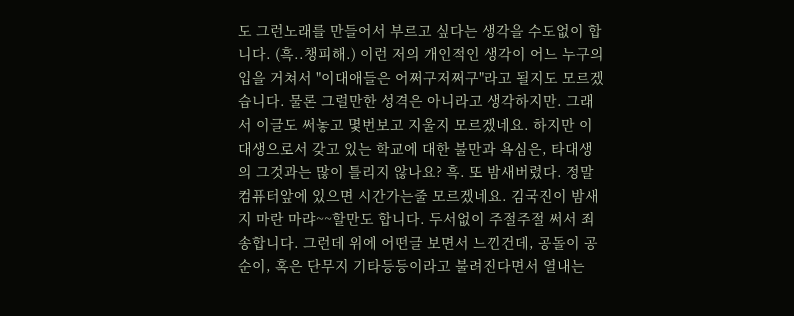도 그런노래를 만들어서 부르고 싶다는 생각을 수도없이 합니다. (흑..챙피해.) 이런 저의 개인적인 생각이 어느 누구의 입을 거쳐서 "이대애들은 어쩌구저쩌구"라고 될지도 모르겠습니다. 물론 그럴만한 성격은 아니라고 생각하지만. 그래서 이글도 써놓고 몇번보고 지울지 모르겠네요. 하지만 이대생으로서 갖고 있는 학교에 대한 불만과 욕심은, 타대생의 그것과는 많이 틀리지 않나요? 흑. 또 밤새버렸다. 정말 컴퓨터앞에 있으면 시간가는줄 모르겠네요. 김국진이 밤새지 마란 마랴~~할만도 합니다. 두서없이 주절주절 써서 죄송합니다. 그런데 위에 어떤글 보면서 느낀건데, 공돌이 공순이, 혹은 단무지 기타등등이라고 불려진다면서 열내는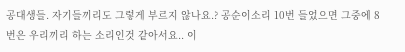공대생들. 자기들끼리도 그렇게 부르지 않나요.? 공순이소리 10번 들었으면 그중에 8번은 우리끼리 하는 소리인것 같아서요.. 이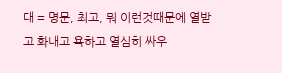대 = 명문, 최고, 뭐 이런것때문에 열받고 화내고 욕하고 열심히 싸우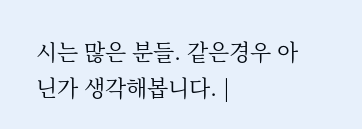시는 많은 분들. 같은경우 아닌가 생각해봅니다. |